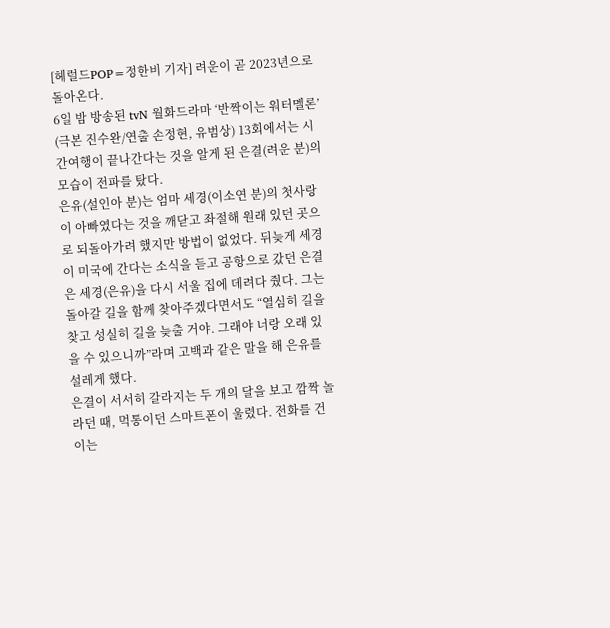[헤럴드POP=정한비 기자] 려운이 곧 2023년으로 돌아온다.
6일 밤 방송된 tvN 월화드라마 ‘반짝이는 워터멜론’ (극본 진수완/연출 손정현, 유범상) 13회에서는 시간여행이 끝나간다는 것을 알게 된 은결(려운 분)의 모습이 전파를 탔다.
은유(설인아 분)는 엄마 세경(이소연 분)의 첫사랑이 아빠였다는 것을 깨닫고 좌절해 원래 있던 곳으로 되돌아가려 했지만 방법이 없었다. 뒤늦게 세경이 미국에 간다는 소식을 듣고 공항으로 갔던 은결은 세경(은유)을 다시 서울 집에 데려다 줬다. 그는 돌아갈 길을 함께 찾아주겠다면서도 “열심히 길을 찾고 성실히 길을 늦출 거야. 그래야 너랑 오래 있을 수 있으니까”라며 고백과 같은 말을 해 은유를 설레게 했다.
은결이 서서히 갈라지는 두 개의 달을 보고 깜짝 놀라던 때, 먹통이던 스마트폰이 울렸다. 전화를 건 이는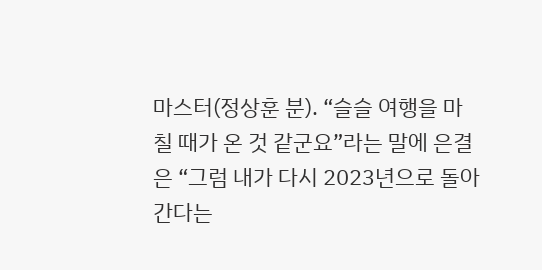마스터(정상훈 분). “슬슬 여행을 마칠 때가 온 것 같군요”라는 말에 은결은 “그럼 내가 다시 2023년으로 돌아간다는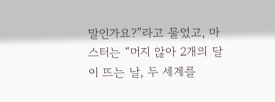말인가요?”라고 물었고, 마스터는 “머지 않아 2개의 달이 뜨는 날, 두 세계를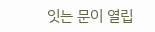잇는 문이 열립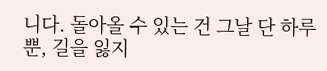니다. 돌아올 수 있는 건 그날 단 하루 뿐, 길을 잃지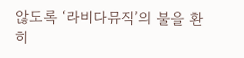않도록 ‘라비다뮤직’의 불을 환히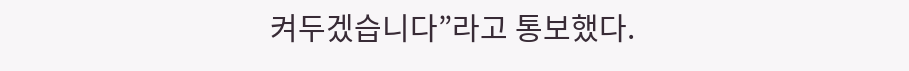켜두겠습니다”라고 통보했다.